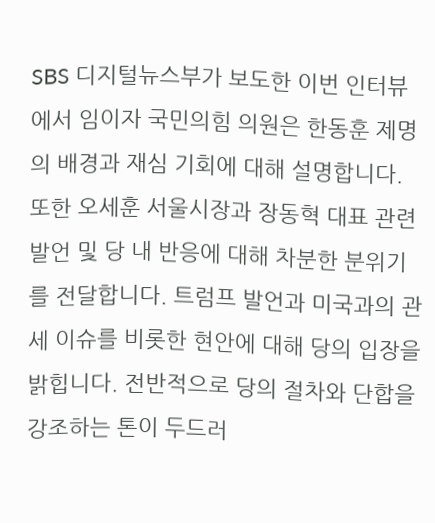SBS 디지털뉴스부가 보도한 이번 인터뷰에서 임이자 국민의힘 의원은 한동훈 제명의 배경과 재심 기회에 대해 설명합니다. 또한 오세훈 서울시장과 장동혁 대표 관련 발언 및 당 내 반응에 대해 차분한 분위기를 전달합니다. 트럼프 발언과 미국과의 관세 이슈를 비롯한 현안에 대해 당의 입장을 밝힙니다. 전반적으로 당의 절차와 단합을 강조하는 톤이 두드러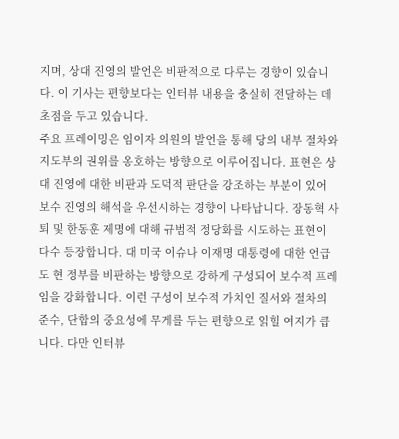지며, 상대 진영의 발언은 비판적으로 다루는 경향이 있습니다. 이 기사는 편향보다는 인터뷰 내용을 충실히 전달하는 데 초점을 두고 있습니다.
주요 프레이밍은 임이자 의원의 발언을 통해 당의 내부 절차와 지도부의 권위를 옹호하는 방향으로 이루어집니다. 표현은 상대 진영에 대한 비판과 도덕적 판단을 강조하는 부분이 있어 보수 진영의 해석을 우선시하는 경향이 나타납니다. 장동혁 사퇴 및 한동훈 제명에 대해 규범적 정당화를 시도하는 표현이 다수 등장합니다. 대 미국 이슈나 이재명 대통령에 대한 언급도 현 정부를 비판하는 방향으로 강하게 구성되어 보수적 프레임을 강화합니다. 이런 구성이 보수적 가치인 질서와 절차의 준수, 단합의 중요성에 무게를 두는 편향으로 읽힐 여지가 큽니다. 다만 인터뷰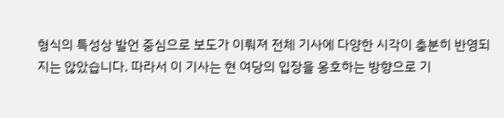형식의 특성상 발언 중심으로 보도가 이뤄져 전체 기사에 다양한 시각이 충분히 반영되지는 않았습니다. 따라서 이 기사는 현 여당의 입장을 옹호하는 방향으로 기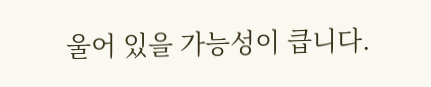울어 있을 가능성이 큽니다.